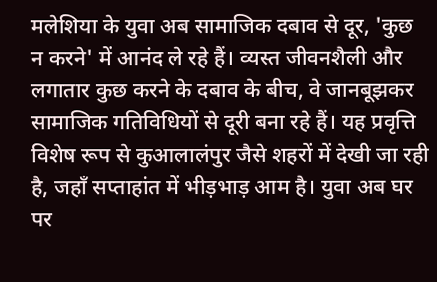मलेशिया के युवा अब सामाजिक दबाव से दूर, 'कुछ न करने' में आनंद ले रहे हैं। व्यस्त जीवनशैली और लगातार कुछ करने के दबाव के बीच, वे जानबूझकर सामाजिक गतिविधियों से दूरी बना रहे हैं। यह प्रवृत्ति विशेष रूप से कुआलालंपुर जैसे शहरों में देखी जा रही है, जहाँ सप्ताहांत में भीड़भाड़ आम है। युवा अब घर पर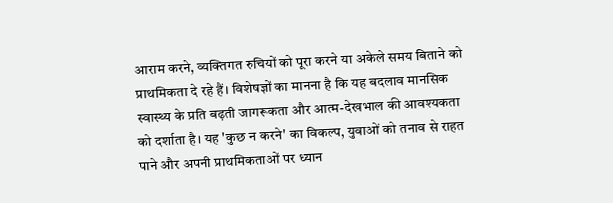आराम करने, व्यक्तिगत रुचियों को पूरा करने या अकेले समय बिताने को प्राथमिकता दे रहे हैं। विशेषज्ञों का मानना है कि यह बदलाव मानसिक स्वास्थ्य के प्रति बढ़ती जागरूकता और आत्म-देखभाल की आवश्यकता को दर्शाता है। यह 'कुछ न करने' का विकल्प, युवाओं को तनाव से राहत पाने और अपनी प्राथमिकताओं पर ध्यान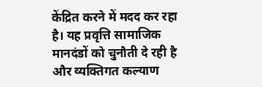केंद्रित करने में मदद कर रहा है। यह प्रवृत्ति सामाजिक मानदंडों को चुनौती दे रही है और व्यक्तिगत कल्याण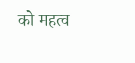को महत्व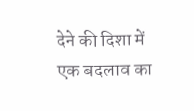देने की दिशा में एक बदलाव का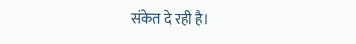संकेत दे रही है।